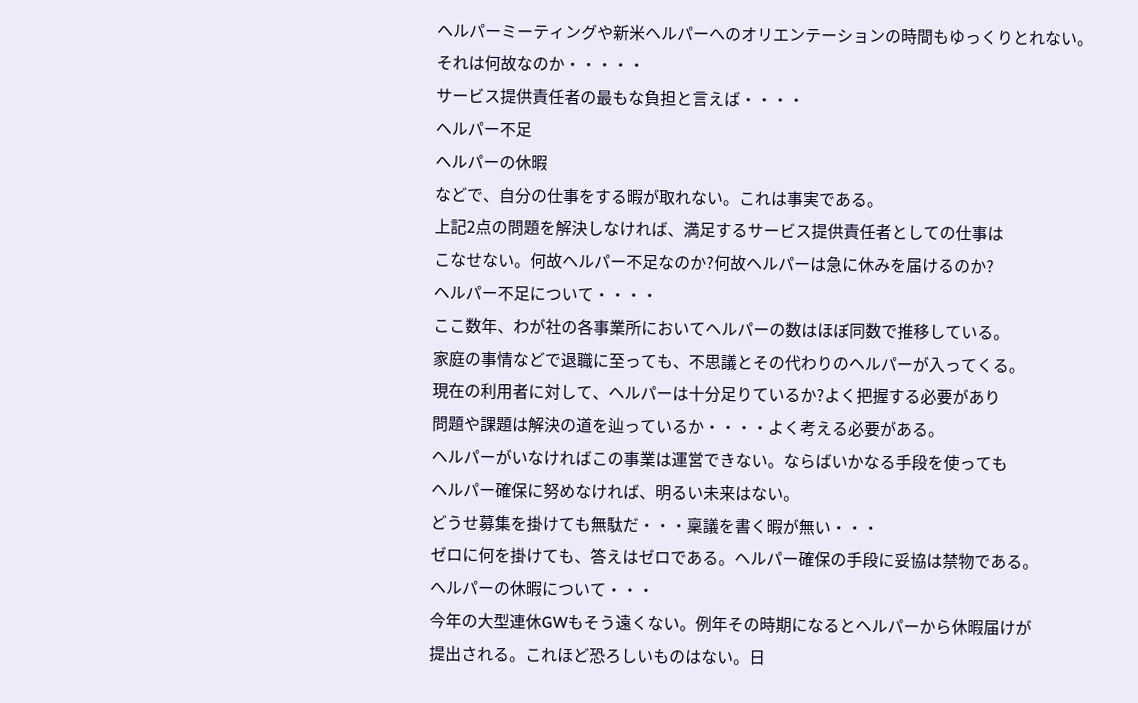ヘルパーミーティングや新米ヘルパーへのオリエンテーションの時間もゆっくりとれない。
それは何故なのか・・・・・
サービス提供責任者の最もな負担と言えば・・・・
ヘルパー不足
ヘルパーの休暇
などで、自分の仕事をする暇が取れない。これは事実である。
上記2点の問題を解決しなければ、満足するサービス提供責任者としての仕事は
こなせない。何故ヘルパー不足なのか?何故ヘルパーは急に休みを届けるのか?
ヘルパー不足について・・・・
ここ数年、わが社の各事業所においてヘルパーの数はほぼ同数で推移している。
家庭の事情などで退職に至っても、不思議とその代わりのヘルパーが入ってくる。
現在の利用者に対して、ヘルパーは十分足りているか?よく把握する必要があり
問題や課題は解決の道を辿っているか・・・・よく考える必要がある。
ヘルパーがいなければこの事業は運営できない。ならばいかなる手段を使っても
ヘルパー確保に努めなければ、明るい未来はない。
どうせ募集を掛けても無駄だ・・・稟議を書く暇が無い・・・
ゼロに何を掛けても、答えはゼロである。ヘルパー確保の手段に妥協は禁物である。
ヘルパーの休暇について・・・
今年の大型連休GWもそう遠くない。例年その時期になるとヘルパーから休暇届けが
提出される。これほど恐ろしいものはない。日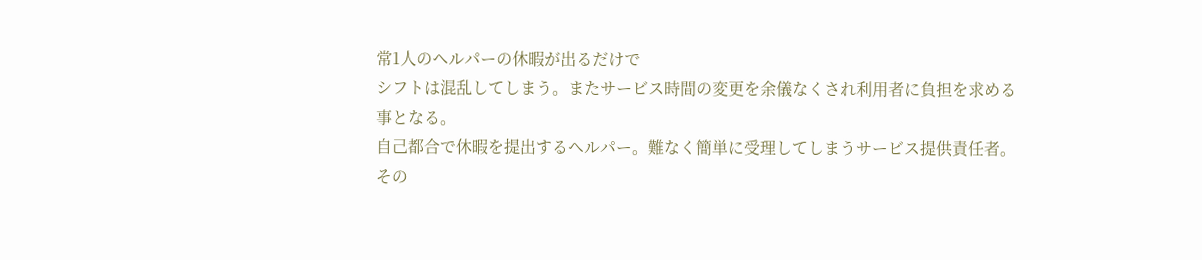常1人のヘルパーの休暇が出るだけで
シフトは混乱してしまう。またサービス時間の変更を余儀なくされ利用者に負担を求める
事となる。
自己都合で休暇を提出するヘルパー。難なく簡単に受理してしまうサービス提供責任者。
その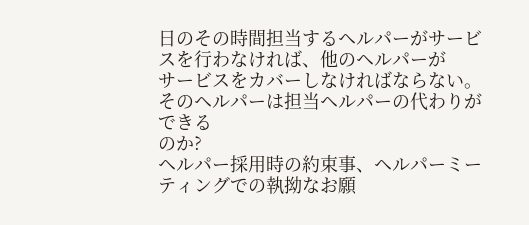日のその時間担当するヘルパーがサービスを行わなければ、他のヘルパーが
サービスをカバーしなければならない。そのヘルパーは担当ヘルパーの代わりができる
のか?
ヘルパー採用時の約束事、ヘルパーミーティングでの執拗なお願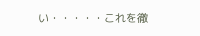い・・・・・これを徹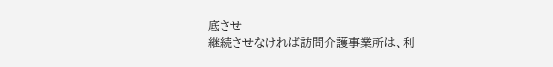底させ
継続させなければ訪問介護事業所は、利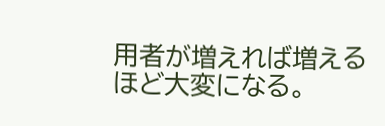用者が増えれば増えるほど大変になる。